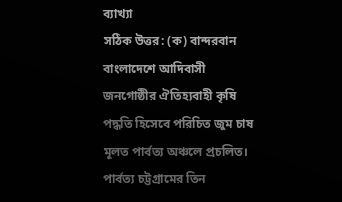ব্যাখ্যা
সঠিক উত্তর: (ক) বান্দরবান
বাংলাদেশে আদিবাসী জনগোষ্ঠীর ঐতিহ্যবাহী কৃষি পদ্ধতি হিসেবে পরিচিত জুম চাষ মূলত পার্বত্য অঞ্চলে প্রচলিত। পার্বত্য চট্টগ্রামের তিন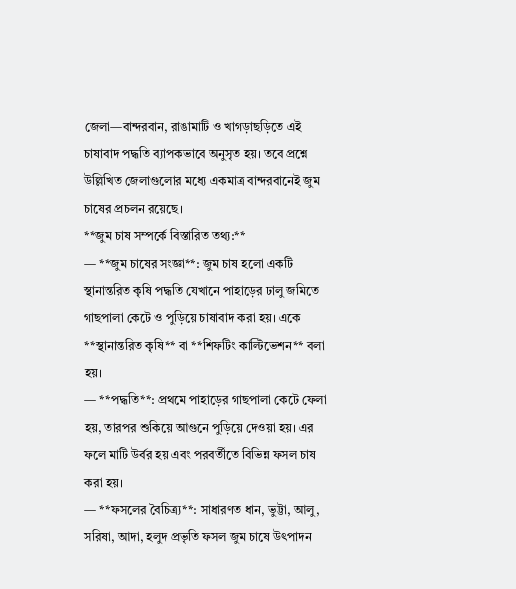জেলা—বান্দরবান, রাঙামাটি ও খাগড়াছড়িতে এই চাষাবাদ পদ্ধতি ব্যাপকভাবে অনুসৃত হয়। তবে প্রশ্নে উল্লিখিত জেলাগুলোর মধ্যে একমাত্র বান্দরবানেই জুম চাষের প্রচলন রয়েছে।
**জুম চাষ সম্পর্কে বিস্তারিত তথ্য:**
— **জুম চাষের সংজ্ঞা**: জুম চাষ হলো একটি স্থানান্তরিত কৃষি পদ্ধতি যেখানে পাহাড়ের ঢালু জমিতে গাছপালা কেটে ও পুড়িয়ে চাষাবাদ করা হয়। একে **স্থানান্তরিত কৃষি** বা **শিফটিং কাল্টিভেশন** বলা হয়।
— **পদ্ধতি**: প্রথমে পাহাড়ের গাছপালা কেটে ফেলা হয়, তারপর শুকিয়ে আগুনে পুড়িয়ে দেওয়া হয়। এর ফলে মাটি উর্বর হয় এবং পরবর্তীতে বিভিন্ন ফসল চাষ করা হয়।
— **ফসলের বৈচিত্র্য**: সাধারণত ধান, ভুট্টা, আলু, সরিষা, আদা, হলুদ প্রভৃতি ফসল জুম চাষে উৎপাদন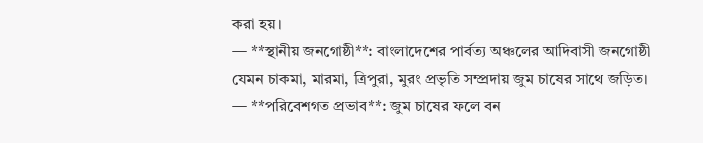করা হয়।
— **স্থানীয় জনগোষ্ঠী**: বাংলাদেশের পার্বত্য অঞ্চলের আদিবাসী জনগোষ্ঠী যেমন চাকমা, মারমা, ত্রিপুরা, মুরং প্রভৃতি সম্প্রদায় জুম চাষের সাথে জড়িত।
— **পরিবেশগত প্রভাব**: জুম চাষের ফলে বন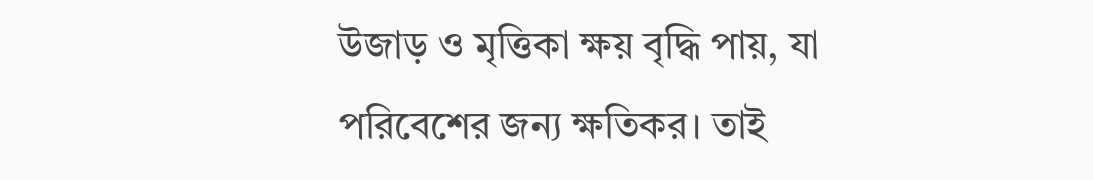উজাড় ও মৃত্তিকা ক্ষয় বৃদ্ধি পায়, যা পরিবেশের জন্য ক্ষতিকর। তাই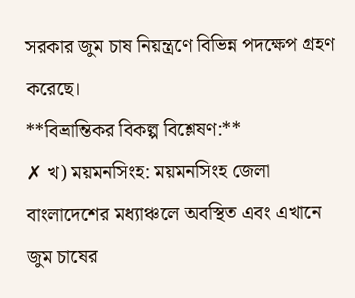সরকার জুম চাষ নিয়ন্ত্রণে বিভিন্ন পদক্ষেপ গ্রহণ করেছে।
**বিভ্রান্তিকর বিকল্প বিশ্লেষণ:**
✗ খ) ময়মনসিংহ: ময়মনসিংহ জেলা বাংলাদেশের মধ্যাঞ্চলে অবস্থিত এবং এখানে জুম চাষের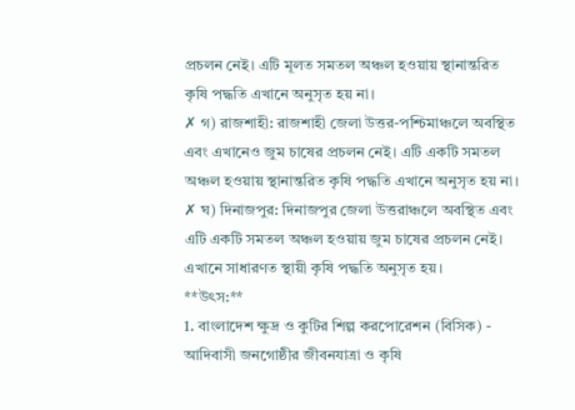প্রচলন নেই। এটি মূলত সমতল অঞ্চল হওয়ায় স্থানান্তরিত কৃষি পদ্ধতি এখানে অনুসৃত হয় না।
✗ গ) রাজশাহী: রাজশাহী জেলা উত্তর-পশ্চিমাঞ্চলে অবস্থিত এবং এখানেও জুম চাষের প্রচলন নেই। এটি একটি সমতল অঞ্চল হওয়ায় স্থানান্তরিত কৃষি পদ্ধতি এখানে অনুসৃত হয় না।
✗ ঘ) দিনাজপুর: দিনাজপুর জেলা উত্তরাঞ্চলে অবস্থিত এবং এটি একটি সমতল অঞ্চল হওয়ায় জুম চাষের প্রচলন নেই। এখানে সাধারণত স্থায়ী কৃষি পদ্ধতি অনুসৃত হয়।
**উৎস:**
1. বাংলাদেশ ক্ষুদ্র ও কুটির শিল্প করপোরেশন (বিসিক) - আদিবাসী জনগোষ্ঠীর জীবনযাত্রা ও কৃষি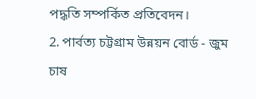পদ্ধতি সম্পর্কিত প্রতিবেদন।
2. পার্বত্য চট্টগ্রাম উন্নয়ন বোর্ড - জুম চাষ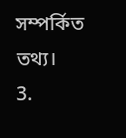সম্পর্কিত তথ্য।
3.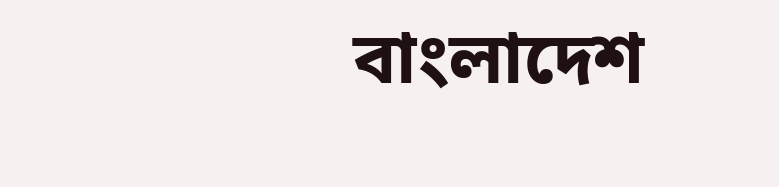বাংলাদেশ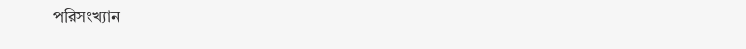পরিসংখ্যান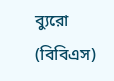ব্যুরো (বিবিএস)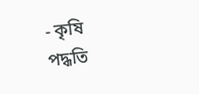- কৃষি পদ্ধতি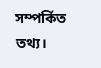সম্পর্কিত তথ্য।